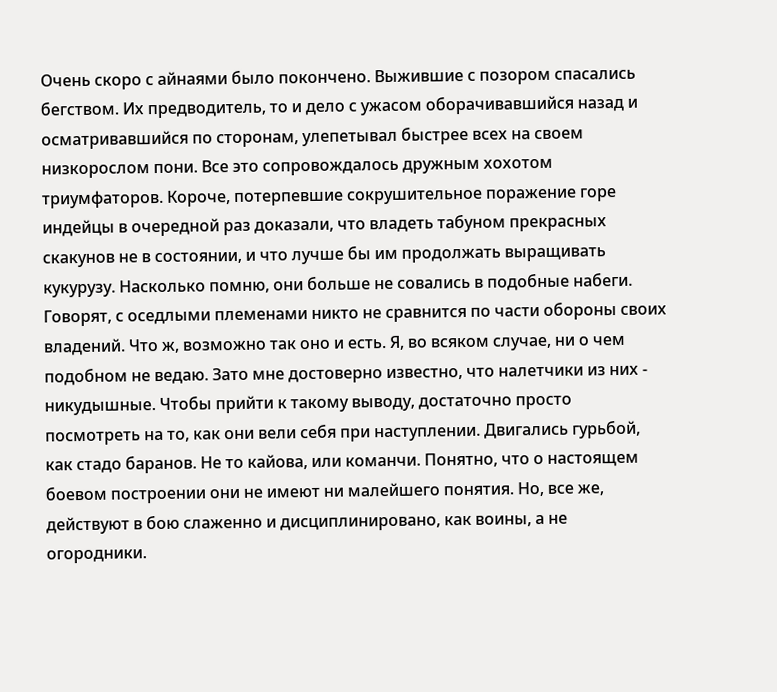Очень скоро с айнаями было покончено. Выжившие с позором спасались бегством. Их предводитель, то и дело с ужасом оборачивавшийся назад и осматривавшийся по сторонам, улепетывал быстрее всех на своем низкорослом пони. Все это сопровождалось дружным хохотом триумфаторов. Короче, потерпевшие сокрушительное поражение горе индейцы в очередной раз доказали, что владеть табуном прекрасных скакунов не в состоянии, и что лучше бы им продолжать выращивать кукурузу. Насколько помню, они больше не совались в подобные набеги. Говорят, с оседлыми племенами никто не сравнится по части обороны своих владений. Что ж, возможно так оно и есть. Я, во всяком случае, ни о чем подобном не ведаю. Зато мне достоверно известно, что налетчики из них - никудышные. Чтобы прийти к такому выводу, достаточно просто посмотреть на то, как они вели себя при наступлении. Двигались гурьбой, как стадо баранов. Не то кайова, или команчи. Понятно, что о настоящем боевом построении они не имеют ни малейшего понятия. Но, все же, действуют в бою слаженно и дисциплинировано, как воины, а не огородники.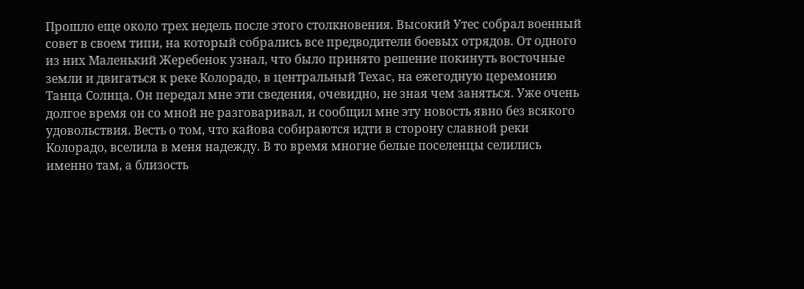Прошло еще около трех недель после этого столкновения. Высокий Утес собрал военный совет в своем типи, на который собрались все предводители боевых отрядов. От одного из них Маленький Жеребенок узнал, что было принято решение покинуть восточные земли и двигаться к реке Колорадо, в центральный Техас, на ежегодную церемонию Танца Солнца. Он передал мне эти сведения, очевидно, не зная чем заняться. Уже очень долгое время он со мной не разговаривал, и сообщил мне эту новость явно без всякого удовольствия. Весть о том, что кайова собираются идти в сторону славной реки Колорадо, вселила в меня надежду. В то время многие белые поселенцы селились именно там, а близость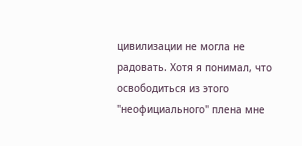цивилизации не могла не радовать. Хотя я понимал, что освободиться из этого "неофициального" плена мне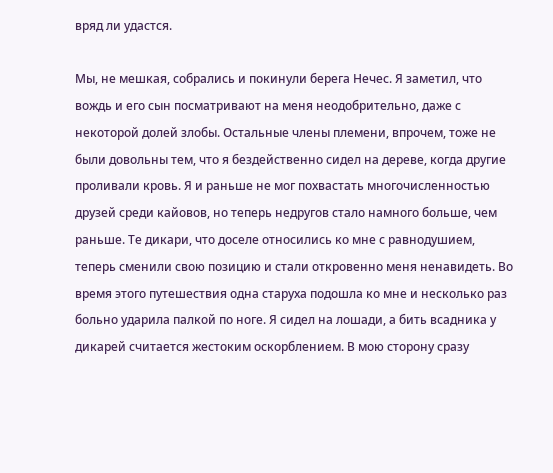вряд ли удастся.

Мы, не мешкая, собрались и покинули берега Нечес. Я заметил, что вождь и его сын посматривают на меня неодобрительно, даже с некоторой долей злобы. Остальные члены племени, впрочем, тоже не были довольны тем, что я бездейственно сидел на дереве, когда другие проливали кровь. Я и раньше не мог похвастать многочисленностью друзей среди кайовов, но теперь недругов стало намного больше, чем раньше. Те дикари, что доселе относились ко мне с равнодушием, теперь сменили свою позицию и стали откровенно меня ненавидеть. Во время этого путешествия одна старуха подошла ко мне и несколько раз больно ударила палкой по ноге. Я сидел на лошади, а бить всадника у дикарей считается жестоким оскорблением. В мою сторону сразу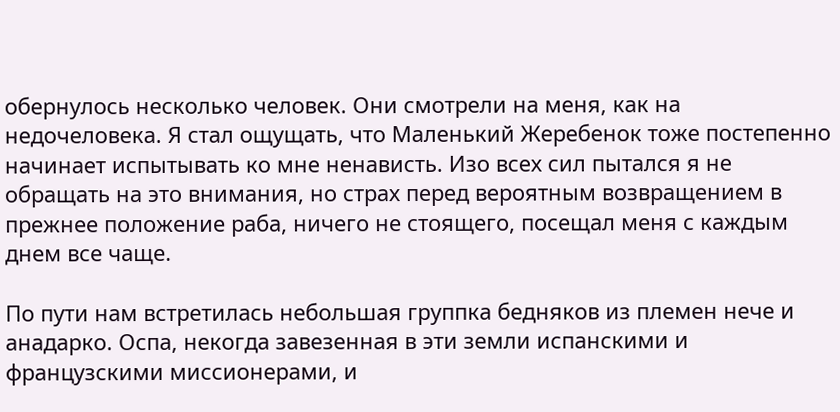обернулось несколько человек. Они смотрели на меня, как на недочеловека. Я стал ощущать, что Маленький Жеребенок тоже постепенно начинает испытывать ко мне ненависть. Изо всех сил пытался я не обращать на это внимания, но страх перед вероятным возвращением в прежнее положение раба, ничего не стоящего, посещал меня с каждым днем все чаще.

По пути нам встретилась небольшая группка бедняков из племен нече и анадарко. Оспа, некогда завезенная в эти земли испанскими и французскими миссионерами, и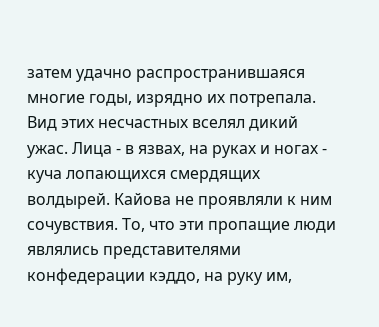затем удачно распространившаяся многие годы, изрядно их потрепала. Вид этих несчастных вселял дикий ужас. Лица - в язвах, на руках и ногах - куча лопающихся смердящих волдырей. Кайова не проявляли к ним сочувствия. То, что эти пропащие люди являлись представителями конфедерации кэддо, на руку им,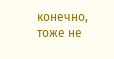конечно, тоже не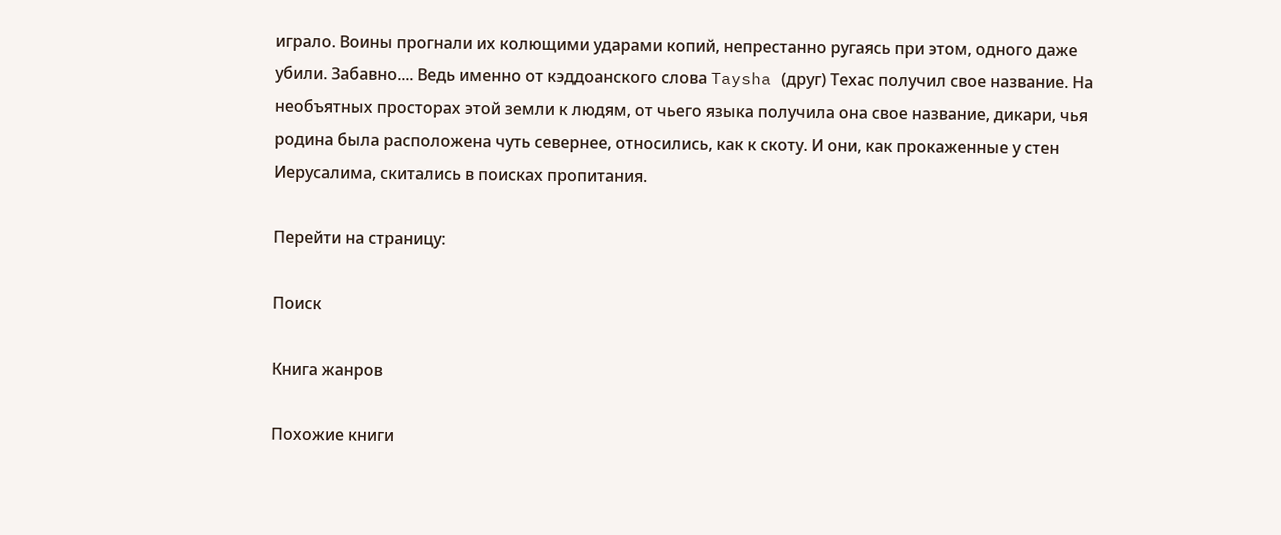играло. Воины прогнали их колющими ударами копий, непрестанно ругаясь при этом, одного даже убили. Забавно.... Ведь именно от кэддоанского слова Taysha (друг) Техас получил свое название. На необъятных просторах этой земли к людям, от чьего языка получила она свое название, дикари, чья родина была расположена чуть севернее, относились, как к скоту. И они, как прокаженные у стен Иерусалима, скитались в поисках пропитания.

Перейти на страницу:

Поиск

Книга жанров

Похожие книги